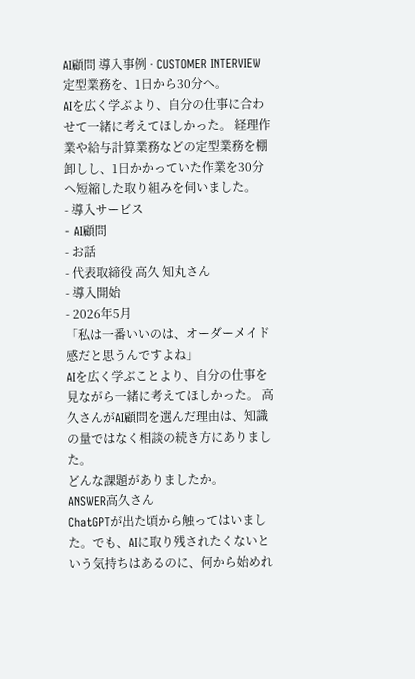AI顧問 導入事例 · CUSTOMER INTERVIEW
定型業務を、1日から30分へ。
AIを広く学ぶより、自分の仕事に合わせて一緒に考えてほしかった。 経理作業や給与計算業務などの定型業務を棚卸しし、1日かかっていた作業を30分へ短縮した取り組みを伺いました。
- 導入サービス
- AI顧問
- お話
- 代表取締役 高久 知丸さん
- 導入開始
- 2026年5月
「私は一番いいのは、オーダーメイド感だと思うんですよね」
AIを広く学ぶことより、自分の仕事を見ながら一緒に考えてほしかった。 高久さんがAI顧問を選んだ理由は、知識の量ではなく相談の続き方にありました。
どんな課題がありましたか。
ANSWER高久さん
ChatGPTが出た頃から触ってはいました。でも、AIに取り残されたくないという気持ちはあるのに、何から始めれ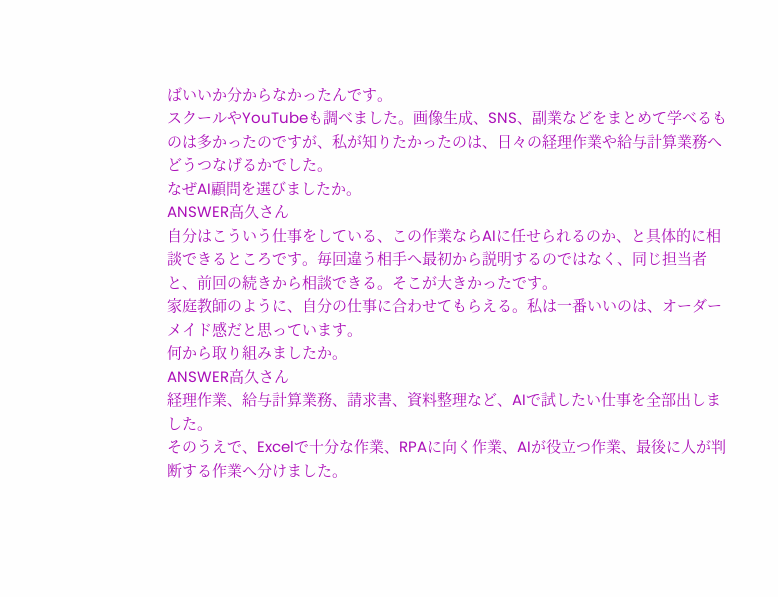ばいいか分からなかったんです。
スクールやYouTubeも調べました。画像生成、SNS、副業などをまとめて学べるものは多かったのですが、私が知りたかったのは、日々の経理作業や給与計算業務へどうつなげるかでした。
なぜAI顧問を選びましたか。
ANSWER高久さん
自分はこういう仕事をしている、この作業ならAIに任せられるのか、と具体的に相談できるところです。毎回違う相手へ最初から説明するのではなく、同じ担当者と、前回の続きから相談できる。そこが大きかったです。
家庭教師のように、自分の仕事に合わせてもらえる。私は一番いいのは、オーダーメイド感だと思っています。
何から取り組みましたか。
ANSWER高久さん
経理作業、給与計算業務、請求書、資料整理など、AIで試したい仕事を全部出しました。
そのうえで、Excelで十分な作業、RPAに向く作業、AIが役立つ作業、最後に人が判断する作業へ分けました。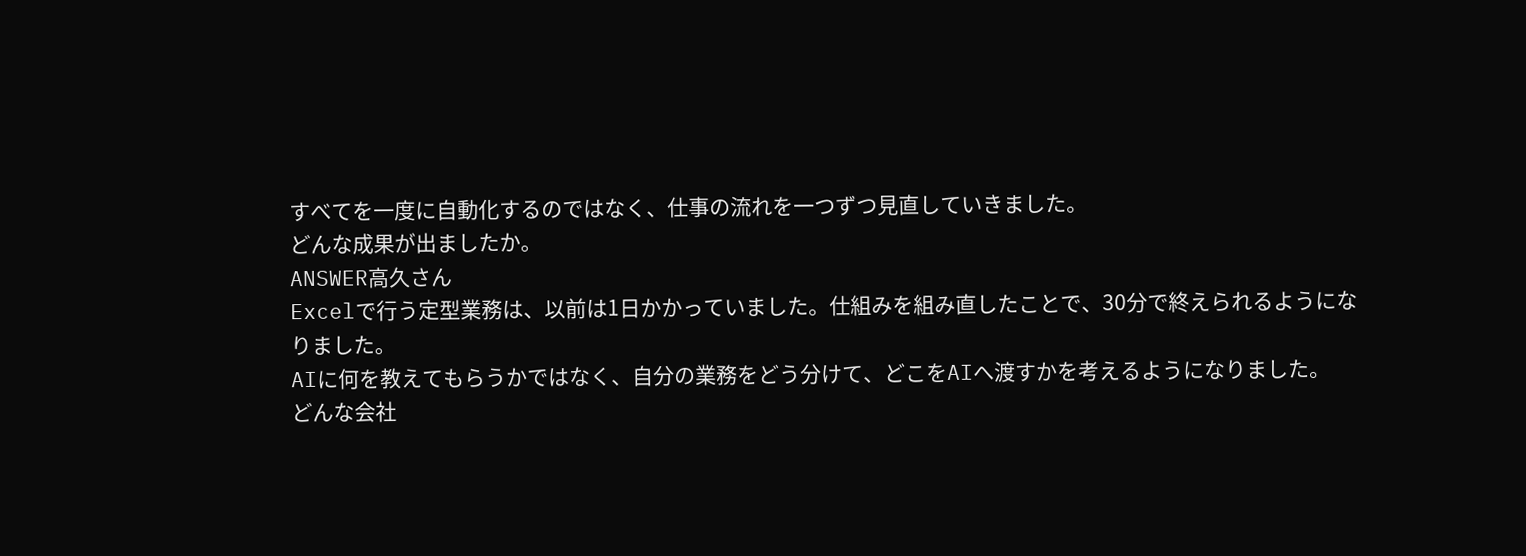すべてを一度に自動化するのではなく、仕事の流れを一つずつ見直していきました。
どんな成果が出ましたか。
ANSWER高久さん
Excelで行う定型業務は、以前は1日かかっていました。仕組みを組み直したことで、30分で終えられるようになりました。
AIに何を教えてもらうかではなく、自分の業務をどう分けて、どこをAIへ渡すかを考えるようになりました。
どんな会社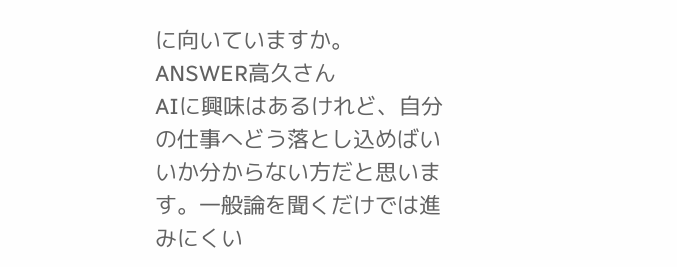に向いていますか。
ANSWER高久さん
AIに興味はあるけれど、自分の仕事へどう落とし込めばいいか分からない方だと思います。一般論を聞くだけでは進みにくい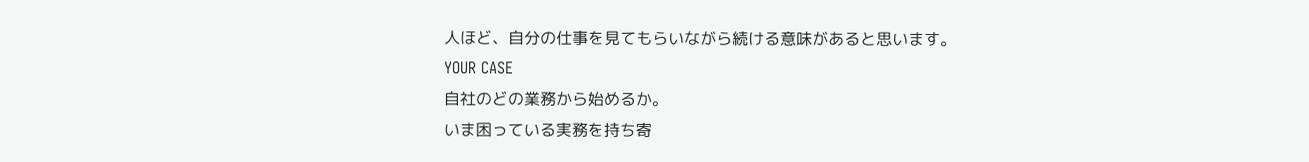人ほど、自分の仕事を見てもらいながら続ける意味があると思います。
YOUR CASE
自社のどの業務から始めるか。
いま困っている実務を持ち寄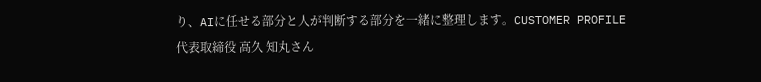り、AIに任せる部分と人が判断する部分を一緒に整理します。CUSTOMER PROFILE
代表取締役 高久 知丸さん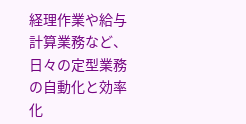経理作業や給与計算業務など、日々の定型業務の自動化と効率化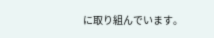に取り組んでいます。